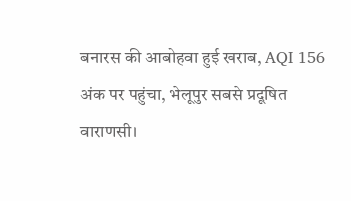बनारस की आबोहवा हुई खराब, AQI 156 अंक पर पहुंचा, भेलूपुर सबसे प्रदूषित
वाराणसी।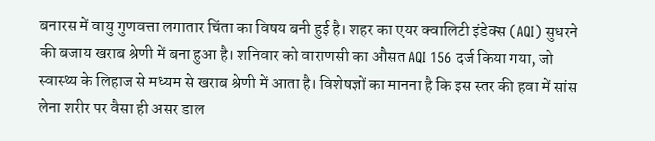बनारस में वायु गुणवत्ता लगातार चिंता का विषय बनी हुई है। शहर का एयर क्वालिटी इंडेक्स (AQI) सुधरने की बजाय खराब श्रेणी में बना हुआ है। शनिवार को वाराणसी का औसत AQI 156 दर्ज किया गया, जो स्वास्थ्य के लिहाज से मध्यम से खराब श्रेणी में आता है। विशेषज्ञों का मानना है कि इस स्तर की हवा में सांस लेना शरीर पर वैसा ही असर डाल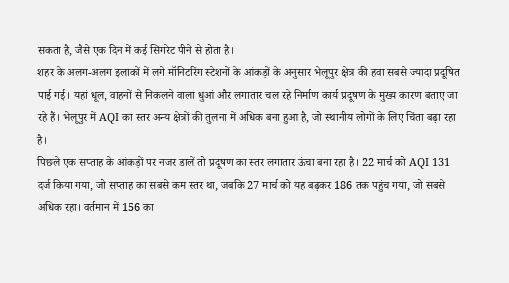सकता है, जैसे एक दिन में कई सिगरेट पीने से होता है।
शहर के अलग-अलग इलाकों में लगे मॉनिटरिंग स्टेशनों के आंकड़ों के अनुसार भेलूपुर क्षेत्र की हवा सबसे ज्यादा प्रदूषित पाई गई। यहां धूल, वाहनों से निकलने वाला धुआं और लगातार चल रहे निर्माण कार्य प्रदूषण के मुख्य कारण बताए जा रहे हैं। भेलूपुर में AQI का स्तर अन्य क्षेत्रों की तुलना में अधिक बना हुआ है, जो स्थानीय लोगों के लिए चिंता बढ़ा रहा है।
पिछले एक सप्ताह के आंकड़ों पर नजर डालें तो प्रदूषण का स्तर लगातार ऊंचा बना रहा है। 22 मार्च को AQI 131 दर्ज किया गया, जो सप्ताह का सबसे कम स्तर था, जबकि 27 मार्च को यह बढ़कर 186 तक पहुंच गया, जो सबसे अधिक रहा। वर्तमान में 156 का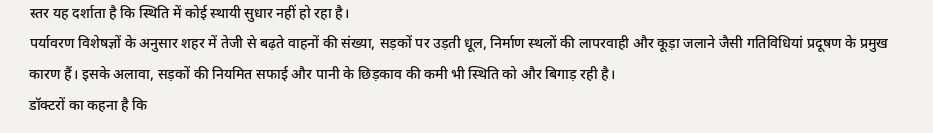स्तर यह दर्शाता है कि स्थिति में कोई स्थायी सुधार नहीं हो रहा है।
पर्यावरण विशेषज्ञों के अनुसार शहर में तेजी से बढ़ते वाहनों की संख्या, सड़कों पर उड़ती धूल, निर्माण स्थलों की लापरवाही और कूड़ा जलाने जैसी गतिविधियां प्रदूषण के प्रमुख कारण हैं। इसके अलावा, सड़कों की नियमित सफाई और पानी के छिड़काव की कमी भी स्थिति को और बिगाड़ रही है।
डॉक्टरों का कहना है कि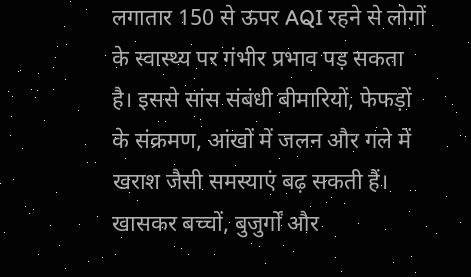लगातार 150 से ऊपर AQI रहने से लोगों के स्वास्थ्य पर गंभीर प्रभाव पड़ सकता है। इससे सांस संबंधी बीमारियों, फेफड़ों के संक्रमण, आंखों में जलन और गले में खराश जैसी समस्याएं बढ़ सकती हैं। खासकर बच्चों, बुजुर्गों और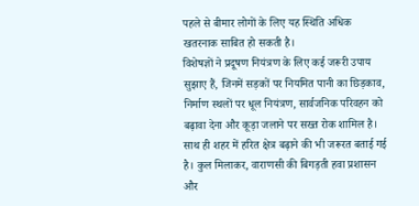पहले से बीमार लोगों के लिए यह स्थिति अधिक खतरनाक साबित हो सकती है।
विशेषज्ञों ने प्रदूषण नियंत्रण के लिए कई जरूरी उपाय सुझाए हैं, जिनमें सड़कों पर नियमित पानी का छिड़काव, निर्माण स्थलों पर धूल नियंत्रण, सार्वजनिक परिवहन को बढ़ावा देना और कूड़ा जलाने पर सख्त रोक शामिल है। साथ ही शहर में हरित क्षेत्र बढ़ाने की भी जरूरत बताई गई है। कुल मिलाकर, वाराणसी की बिगड़ती हवा प्रशासन और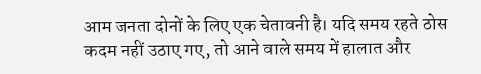आम जनता दोनों के लिए एक चेतावनी है। यदि समय रहते ठोस कदम नहीं उठाए गए, तो आने वाले समय में हालात और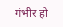गंभीर हो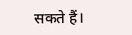सकते हैं।